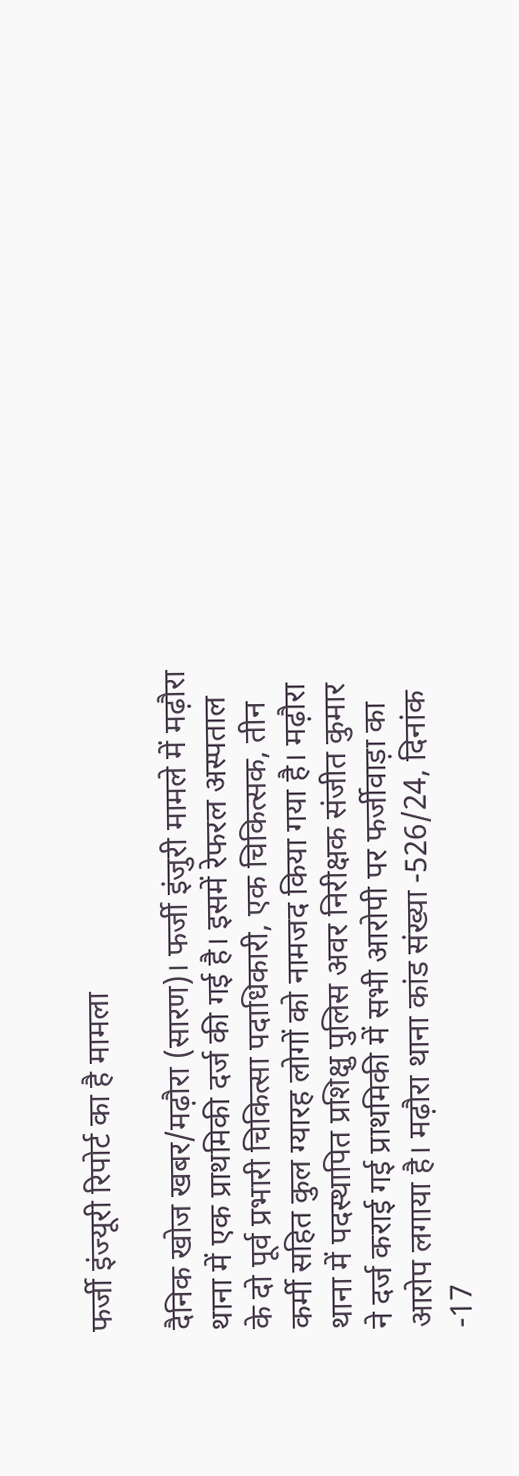फर्जी इंज्यूरी रिपोर्ट का है मामला

दैनिक खोज खबर/मढ़ौरा (सारण)। फर्जी इंजुरी मामले में मढ़ौरा थाना में एक प्राथमिकी दर्ज की गई है। इसमें रेफरल अस्पताल के दो पूर्व प्रभारी चिकित्सा पदाधिकारी, एक चिकित्सक, तीन कर्मी सहित कुल ग्यारह लोगों को नामजद किया गया है। मढ़ौरा थाना में पदस्थापित प्रशिक्षु पुलिस अवर निरीक्षक संजीत कुमार ने दर्ज कराई गई प्राथमिकी में सभी आरोपी पर फर्जीवाड़ा का आरोप लगाया है। मढ़ौरा थाना कांड संख्या -526/24, दिनांक -17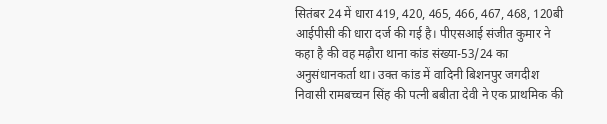सितंबर 24 में धारा 419, 420, 465, 466, 467, 468, 120बी  आईपीसी की धारा दर्ज की गई है। पीएसआई संजीत कुमार ने कहा है की वह मढ़ौरा थाना कांड संख्या-53/24 का अनुसंधानकर्ता था। उक्त कांड में वादिनी बिशनपुर जगदीश निवासी रामबच्चन सिंह की पत्नी बबीता देवी ने एक प्राथमिक की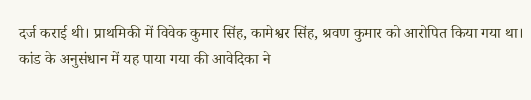दर्ज कराई थी। प्राथमिकी में विवेक कुमार सिंह, कामेश्वर सिंह, श्रवण कुमार को आरोपित किया गया था। कांड के अनुसंधान में यह पाया गया की आवेदिका ने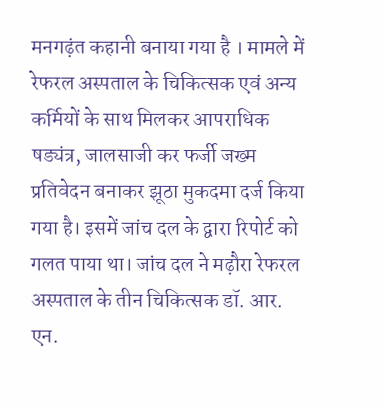मनगढ़ंत कहानी बनाया गया है । मामले में रेफरल अस्पताल के चिकित्सक एवं अन्य कर्मियों के साथ मिलकर आपराधिक षड्यंत्र, जालसाजी कर फर्जी जख्म प्रतिवेदन बनाकर झूठा मुकदमा दर्ज किया गया है‌। इसमें जांच दल के द्वारा रिपोर्ट को गलत पाया था। जांच दल ने मढ़ौरा रेफरल अस्पताल के तीन चिकित्सक डॉ. आर. एन.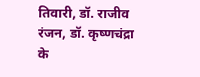तिवारी, डॉ. राजीव रंजन, डॉ. कृष्णचंद्रा के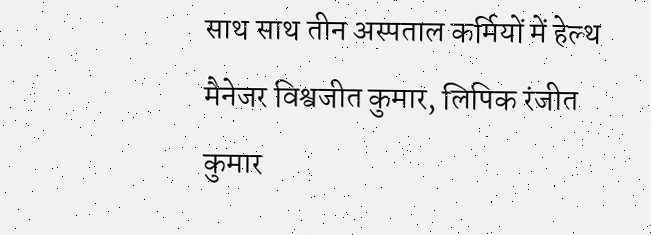साथ साथ तीन अस्पताल कर्मियों में हेल्थ मैनेजर विश्वजीत कुमार, लिपिक रंजीत कुमार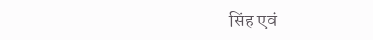सिंह एवं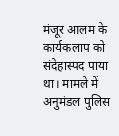मंजूर आलम के कार्यकलाप को संदेहास्पद पाया था। मामले में अनुमंडल पुलिस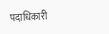पदाधिकारी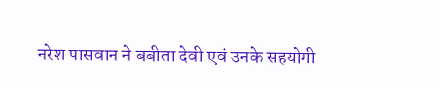नरेश पासवान ने बबीता देवी एवं उनके सहयोगी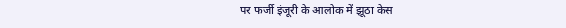पर फर्जी इंजूरी के आलोक में झूठा केस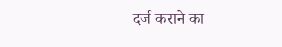दर्ज कराने का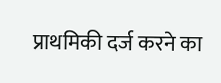प्राथमिकी दर्ज करने का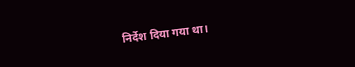निर्देश दिया गया था।